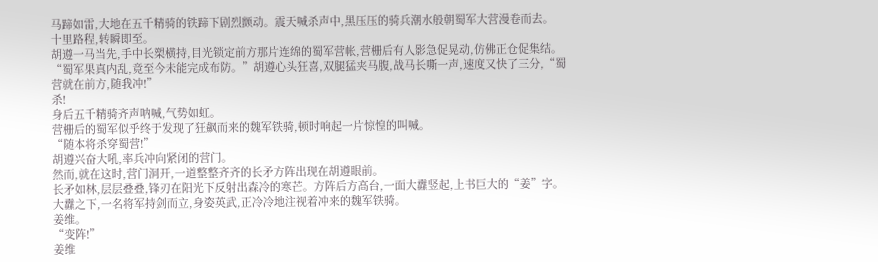马蹄如雷,大地在五千精骑的铁蹄下剧烈颤动。震天喊杀声中,黑压压的骑兵潮水般朝蜀军大营漫卷而去。
十里路程,转瞬即至。
胡遵一马当先,手中长槊横持,目光锁定前方那片连绵的蜀军营帐,营栅后有人影急促晃动,仿佛正仓促集结。
“蜀军果真内乱,竟至今未能完成布防。”胡遵心头狂喜,双腿猛夹马腹,战马长嘶一声,速度又快了三分,“蜀营就在前方,随我冲!”
杀!
身后五千精骑齐声呐喊,气势如虹。
营栅后的蜀军似乎终于发现了狂飙而来的魏军铁骑,顿时响起一片惊惶的叫喊。
“随本将杀穿蜀营!”
胡遵兴奋大吼,率兵冲向紧闭的营门。
然而,就在这时,营门洞开,一道整整齐齐的长矛方阵出现在胡遵眼前。
长矛如林,层层叠叠,锋刃在阳光下反射出森冷的寒芒。方阵后方高台,一面大纛竖起,上书巨大的“姜”字。
大纛之下,一名将军持剑而立,身姿英武,正冷冷地注视着冲来的魏军铁骑。
姜维。
“变阵!”
姜维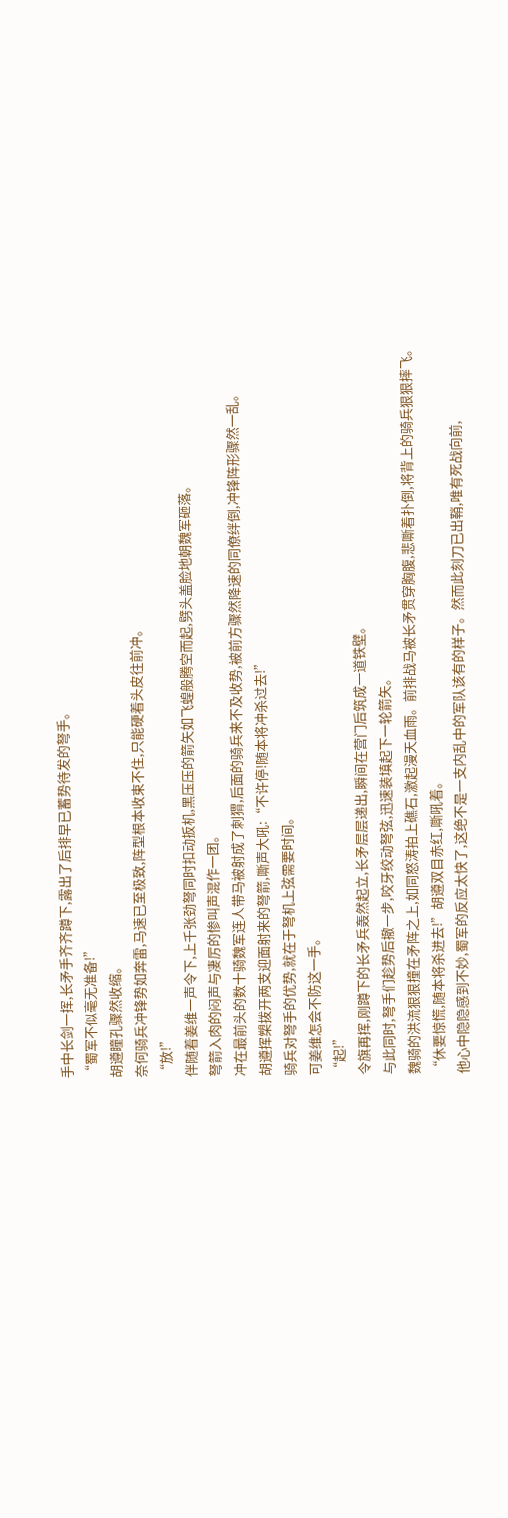手中长剑一挥,长矛手齐齐蹲下,露出了后排早已蓄势待发的弩手。
“蜀军不似毫无准备!”
胡遵瞳孔骤然收缩。
奈何骑兵冲锋势如奔雷,马速已至极致,阵型根本收束不住,只能硬着头皮往前冲。
“放!”
伴随着姜维一声令下,上千张劲弩同时扣动扳机,黑压压的箭矢如飞蝗般腾空而起,劈头盖脸地朝魏军砸落。
弩箭入肉的闷声与凄厉的惨叫声混作一团。
冲在最前头的数十骑魏军连人带马被射成了刺猬,后面的骑兵来不及收势,被前方骤然降速的同僚绊倒,冲锋阵形骤然一乱。
胡遵挥槊拨开两支迎面射来的弩箭,嘶声大吼:“不许停!随本将冲杀过去!”
骑兵对弩手的优势,就在于弩机上弦需要时间。
可姜维怎会不防这一手。
“起!”
令旗再挥,刚蹲下的长矛兵轰然起立,长矛层层递出,瞬间在营门后筑成一道铁壁。
与此同时,弩手们趁势后撤一步,咬牙绞动弩弦,迅速装填起下一轮箭矢。
魏骑的洪流狠狠撞在矛阵之上,如同怒涛拍上礁石,激起漫天血雨。前排战马被长矛贯穿胸腹,悲嘶着扑倒,将背上的骑兵狠狠摔飞。
“休要惊慌,随本将杀进去!”胡遵双目赤红,嘶吼着。
他心中隐隐感到不妙,蜀军的反应太快了,这绝不是一支内乱中的军队该有的样子。然而此刻刀已出鞘,唯有死战向前,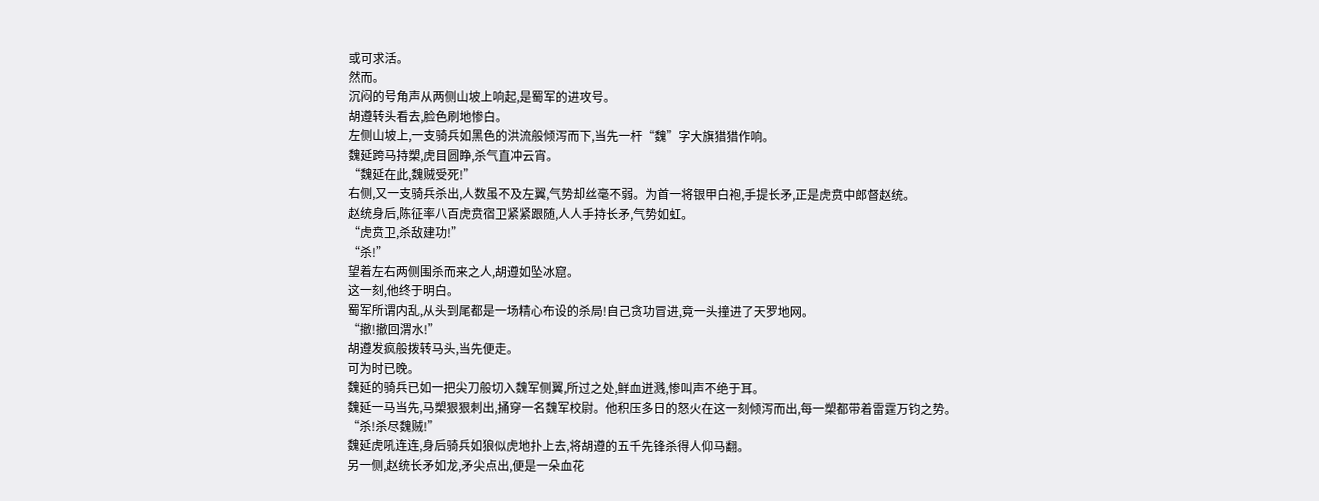或可求活。
然而。
沉闷的号角声从两侧山坡上响起,是蜀军的进攻号。
胡遵转头看去,脸色刷地惨白。
左侧山坡上,一支骑兵如黑色的洪流般倾泻而下,当先一杆“魏”字大旗猎猎作响。
魏延跨马持槊,虎目圆睁,杀气直冲云宵。
“魏延在此,魏贼受死!”
右侧,又一支骑兵杀出,人数虽不及左翼,气势却丝毫不弱。为首一将银甲白袍,手提长矛,正是虎贲中郎督赵统。
赵统身后,陈征率八百虎贲宿卫紧紧跟随,人人手持长矛,气势如虹。
“虎贲卫,杀敌建功!”
“杀!”
望着左右两侧围杀而来之人,胡遵如坠冰窟。
这一刻,他终于明白。
蜀军所谓内乱,从头到尾都是一场精心布设的杀局!自己贪功冒进,竟一头撞进了天罗地网。
“撤!撤回渭水!”
胡遵发疯般拨转马头,当先便走。
可为时已晚。
魏延的骑兵已如一把尖刀般切入魏军侧翼,所过之处,鲜血迸溅,惨叫声不绝于耳。
魏延一马当先,马槊狠狠刺出,捅穿一名魏军校尉。他积压多日的怒火在这一刻倾泻而出,每一槊都带着雷霆万钧之势。
“杀!杀尽魏贼!”
魏延虎吼连连,身后骑兵如狼似虎地扑上去,将胡遵的五千先锋杀得人仰马翻。
另一侧,赵统长矛如龙,矛尖点出,便是一朵血花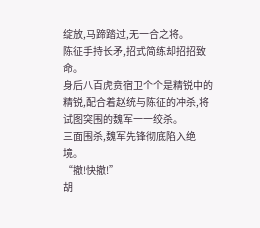绽放,马蹄踏过,无一合之将。
陈征手持长矛,招式简练却招招致命。
身后八百虎贲宿卫个个是精锐中的精锐,配合着赵统与陈征的冲杀,将试图突围的魏军一一绞杀。
三面围杀,魏军先锋彻底陷入绝境。
“撤!快撤!”
胡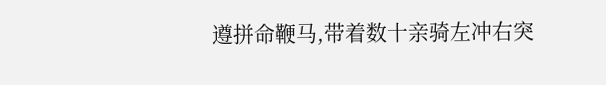遵拼命鞭马,带着数十亲骑左冲右突